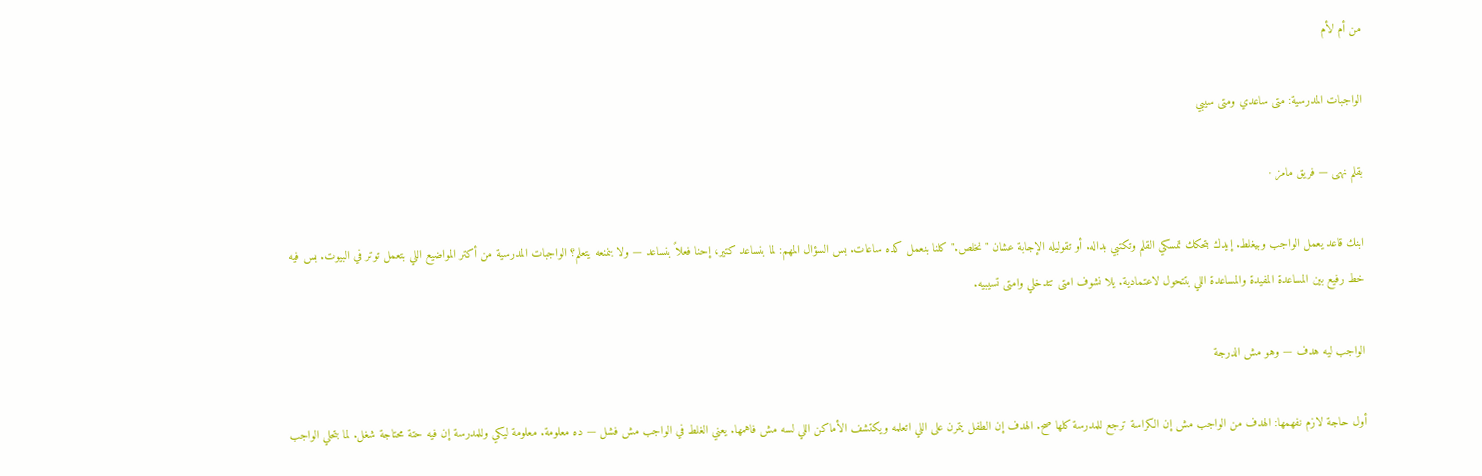من أم لأم

الواجبات المدرسية: متى ساعدي ومتى سيبي

بقلم نهى — فريق مامز ·

ابنك قاعد يعمل الواجب وبيغلط. إيدك بتحكك تمسكي القلم وتكتبي بداله. أو تقوليله الإجابة عشان "نخلص." كلنا بنعمل كده ساعات. بس السؤال المهم: لما بنساعد كتير، إحنا فعلاً بنساعد — ولا بنمنعه يتعلم؟ الواجبات المدرسية من أكتر المواضيع اللي بتعمل توتر في البيوت. بس فيه خط رفيع بين المساعدة المفيدة والمساعدة اللي بتتحول لاعتمادية. يلا نشوف امتى تتدخلي وامتى تسيبيه.

الواجب ليه هدف — وهو مش الدرجة

أول حاجة لازم نفهمها: الهدف من الواجب مش إن الكراسة ترجع للمدرسة كلها صح. الهدف إن الطفل يتمرن على اللي اتعلمه ويكتشف الأماكن اللي لسه مش فاهمها. يعني الغلط في الواجب مش فشل — ده معلومة. معلومة ليكي وللمدرسة إن فيه حتة محتاجة شغل. لما بتحلي الواجب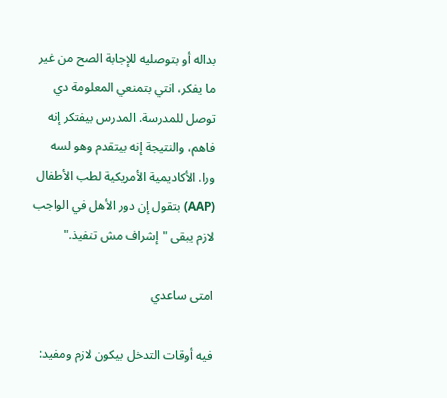بداله أو بتوصليه للإجابة الصح من غير ما يفكر، انتي بتمنعي المعلومة دي توصل للمدرسة. المدرس بيفتكر إنه فاهم، والنتيجة إنه بيتقدم وهو لسه ورا. الأكاديمية الأمريكية لطب الأطفال (AAP) بتقول إن دور الأهل في الواجب لازم يبقى "إشراف مش تنفيذ."

امتى ساعدي

فيه أوقات التدخل بيكون لازم ومفيد: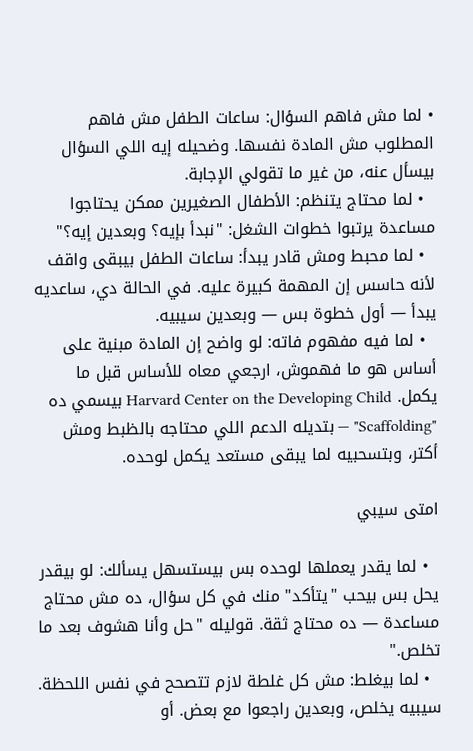• لما مش فاهم السؤال: ساعات الطفل مش فاهم المطلوب مش المادة نفسها. وضحيله إيه اللي السؤال بيسأل عنه، من غير ما تقولي الإجابة.
  • لما محتاج يتنظم: الأطفال الصغيرين ممكن يحتاجوا مساعدة يرتبوا خطوات الشغل: "نبدأ بإيه؟ وبعدين إيه؟"
  • لما محبط ومش قادر يبدأ: ساعات الطفل بيبقى واقف لأنه حاسس إن المهمة كبيرة عليه. في الحالة دي، ساعديه يبدأ — أول خطوة بس — وبعدين سيبيه.
  • لما فيه مفهوم فاته: لو واضح إن المادة مبنية على أساس هو ما فهموش، ارجعي معاه للأساس قبل ما يكمل. Harvard Center on the Developing Child بيسمي ده "Scaffolding" — بتديله الدعم اللي محتاجه بالظبط ومش أكتر، وبتسحبيه لما يبقى مستعد يكمل لوحده.

امتى سيبي

  • لما يقدر يعملها لوحده بس بيستسهل يسألك: لو بيقدر يحل بس بيحب "يتأكد" منك في كل سؤال، ده مش محتاج مساعدة — ده محتاج ثقة. قوليله "حل وأنا هشوف بعد ما تخلص."
  • لما بيغلط: مش كل غلطة لازم تتصحح في نفس اللحظة. سيبيه يخلص، وبعدين راجعوا مع بعض. أو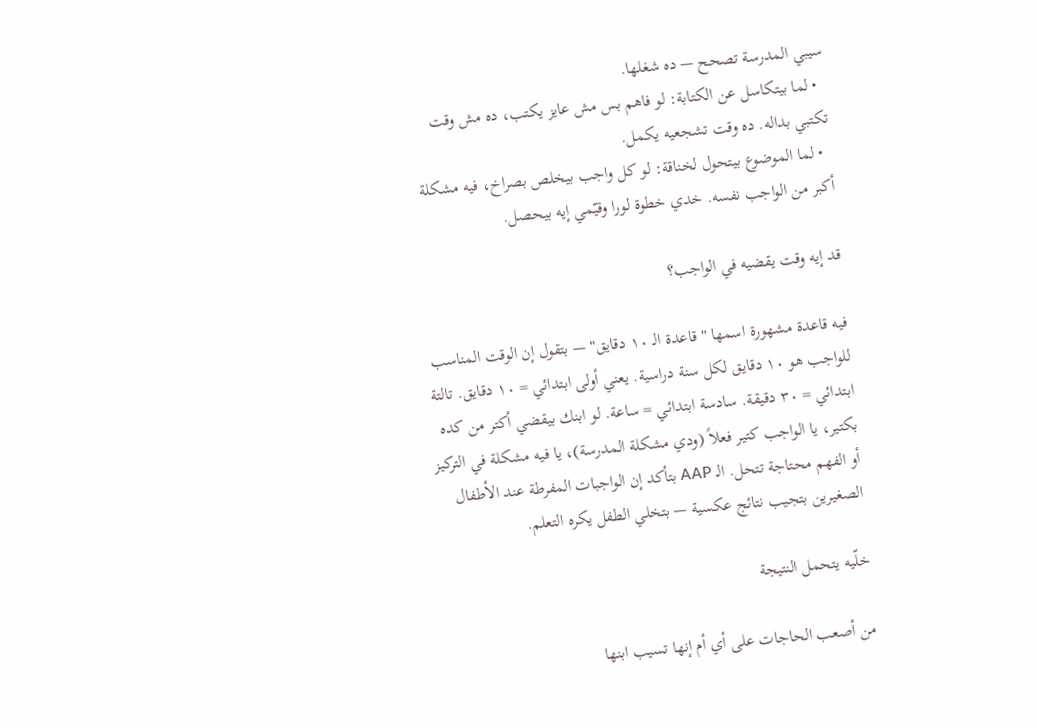سيبي المدرسة تصحح — ده شغلها.
  • لما بيتكاسل عن الكتابة: لو فاهم بس مش عايز يكتب، ده مش وقت تكتبي بداله. ده وقت تشجعيه يكمل.
  • لما الموضوع بيتحول لخناقة: لو كل واجب بيخلص بصراخ، فيه مشكلة أكبر من الواجب نفسه. خدي خطوة لورا وقيّمي إيه بيحصل.

قد إيه وقت يقضيه في الواجب؟

فيه قاعدة مشهورة اسمها "قاعدة الـ ١٠ دقايق" — بتقول إن الوقت المناسب للواجب هو ١٠ دقايق لكل سنة دراسية. يعني أولى ابتدائي = ١٠ دقايق. تالتة ابتدائي = ٣٠ دقيقة. سادسة ابتدائي = ساعة. لو ابنك بيقضي أكتر من كده بكتير، يا الواجب كتير فعلاً (ودي مشكلة المدرسة)، يا فيه مشكلة في التركيز أو الفهم محتاجة تتحل. الـ AAP بتأكد إن الواجبات المفرطة عند الأطفال الصغيرين بتجيب نتائج عكسية — بتخلي الطفل يكره التعلم.

خلّيه يتحمل النتيجة

من أصعب الحاجات على أي أم إنها تسيب ابنها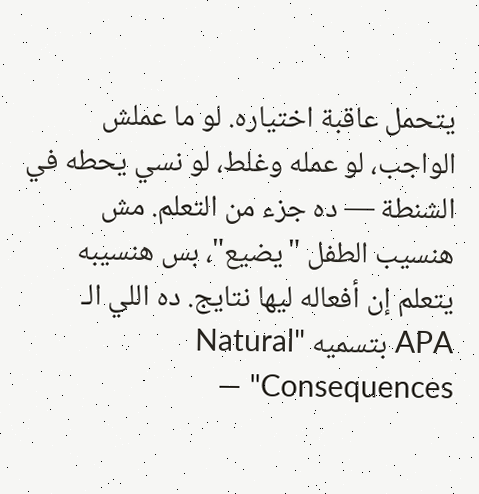يتحمل عاقبة اختياره. لو ما عملش الواجب، لو عمله وغلط، لو نسي يحطه في الشنطة — ده جزء من التعلم. مش هنسيب الطفل "يضيع"، بس هنسيبه يتعلم إن أفعاله ليها نتايج. ده اللي الـ APA بتسميه "Natural Consequences" —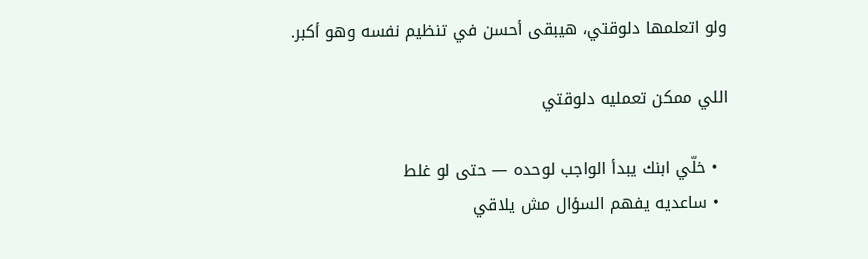ولو اتعلمها دلوقتي، هيبقى أحسن في تنظيم نفسه وهو أكبر.

اللي ممكن تعمليه دلوقتي

  • خلّي ابنك يبدأ الواجب لوحده — حتى لو غلط
  • ساعديه يفهم السؤال مش يلاقي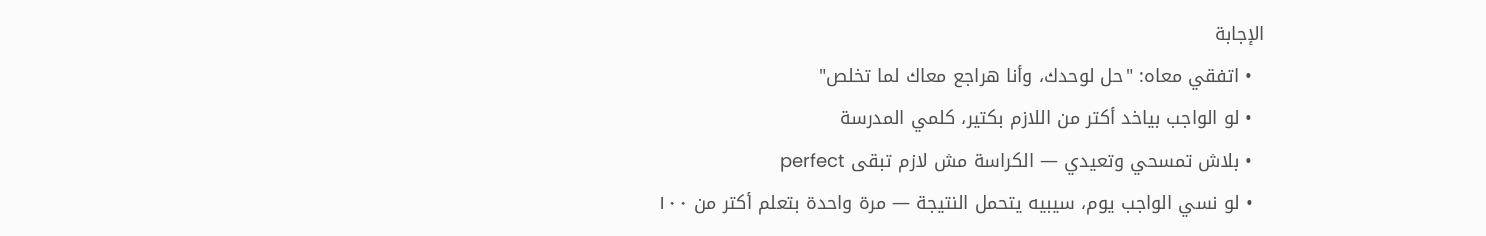الإجابة
  • اتفقي معاه: "حل لوحدك، وأنا هراجع معاك لما تخلص"
  • لو الواجب بياخد أكتر من اللازم بكتير، كلمي المدرسة
  • بلاش تمسحي وتعيدي — الكراسة مش لازم تبقى perfect
  • لو نسي الواجب يوم، سيبيه يتحمل النتيجة — مرة واحدة بتعلم أكتر من ١٠٠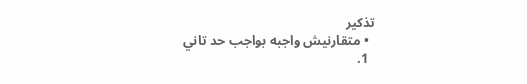تذكير
  • متقارنيش واجبه بواجب حد تاني
  1.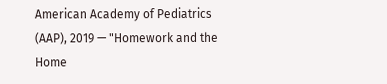American Academy of Pediatrics (AAP), 2019 — "Homework and the Home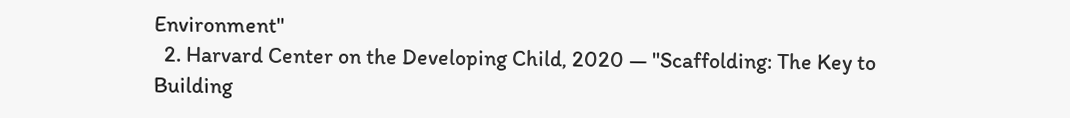Environment"
  2. Harvard Center on the Developing Child, 2020 — "Scaffolding: The Key to Building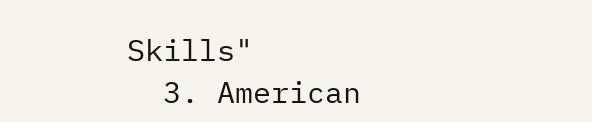Skills"
  3. American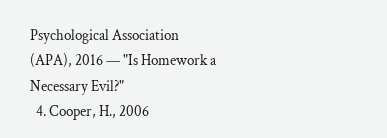Psychological Association (APA), 2016 — "Is Homework a Necessary Evil?"
  4. Cooper, H., 2006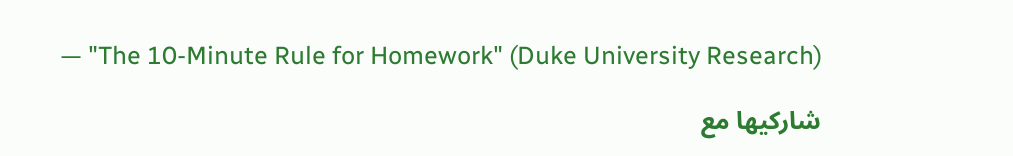— "The 10-Minute Rule for Homework" (Duke University Research)

شاركيها مع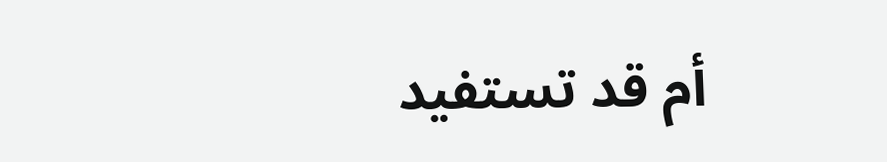أم قد تستفيد